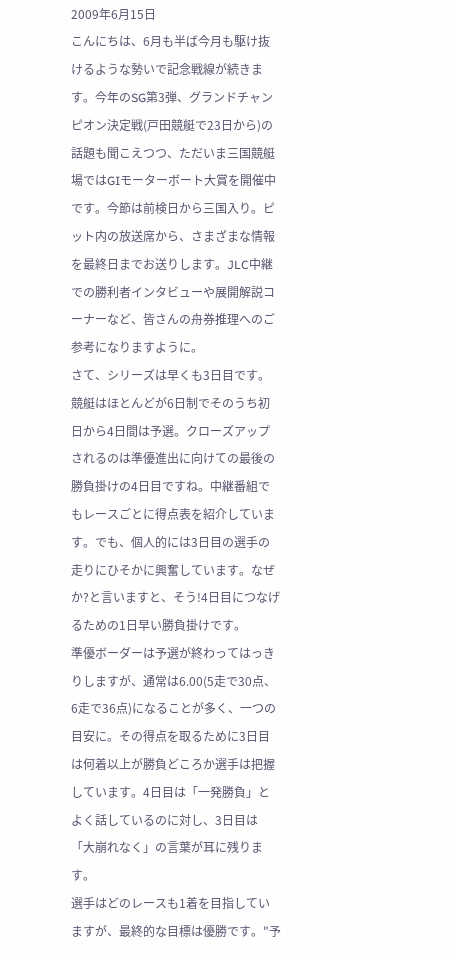2009年6月15日
こんにちは、6月も半ば今月も駆け抜けるような勢いで記念戦線が続きます。今年のSG第3弾、グランドチャンピオン決定戦(戸田競艇で23日から)の話題も聞こえつつ、ただいま三国競艇場ではGIモーターボート大賞を開催中です。今節は前検日から三国入り。ピット内の放送席から、さまざまな情報を最終日までお送りします。JLC中継での勝利者インタビューや展開解説コーナーなど、皆さんの舟券推理へのご参考になりますように。
さて、シリーズは早くも3日目です。競艇はほとんどが6日制でそのうち初日から4日間は予選。クローズアップされるのは準優進出に向けての最後の勝負掛けの4日目ですね。中継番組でもレースごとに得点表を紹介しています。でも、個人的には3日目の選手の走りにひそかに興奮しています。なぜか?と言いますと、そう!4日目につなげるための1日早い勝負掛けです。
準優ボーダーは予選が終わってはっきりしますが、通常は6.00(5走で30点、6走で36点)になることが多く、一つの目安に。その得点を取るために3日目は何着以上が勝負どころか選手は把握しています。4日目は「一発勝負」とよく話しているのに対し、3日目は「大崩れなく」の言葉が耳に残ります。
選手はどのレースも1着を目指していますが、最終的な目標は優勝です。"予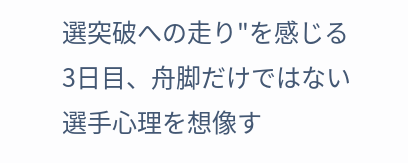選突破への走り"を感じる3日目、舟脚だけではない選手心理を想像す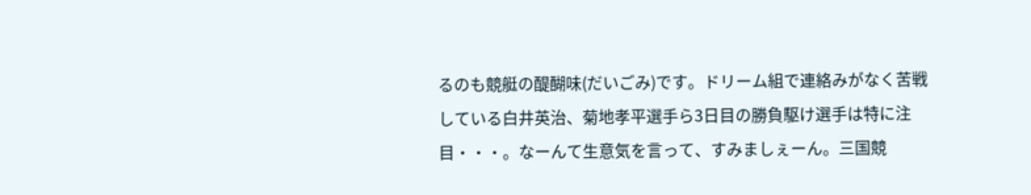るのも競艇の醍醐味(だいごみ)です。ドリーム組で連絡みがなく苦戦している白井英治、菊地孝平選手ら3日目の勝負駆け選手は特に注目・・・。なーんて生意気を言って、すみましぇーん。三国競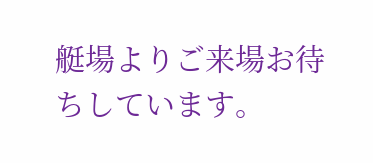艇場よりご来場お待ちしています。